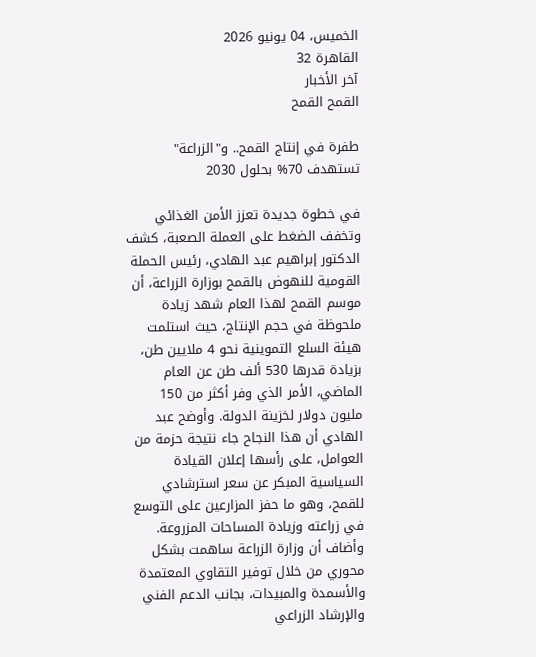الخميس، 04 يونيو 2026
القاهرة 32
آخر الأخبار
القمح القمح

طفرة في إنتاج القمح.. و"الزراعة" تستهدف 70% بحلول 2030

في خطوة جديدة تعزز الأمن الغذائي وتخفف الضغط على العملة الصعبة، كشف الدكتور إبراهيم عبد الهادي، رئيس الحملة القومية للنهوض بالقمح بوزارة الزراعة، أن موسم القمح لهذا العام شهد زيادة ملحوظة في حجم الإنتاج، حيث استلمت هيئة السلع التموينية نحو 4 ملايين طن، بزيادة قدرها 530 ألف طن عن العام الماضي، الأمر الذي وفر أكثر من 150 مليون دولار لخزينة الدولة. وأوضح عبد الهادي أن هذا النجاح جاء نتيجة حزمة من العوامل، على رأسها إعلان القيادة السياسية المبكر عن سعر استرشادي للقمح، وهو ما حفز المزارعين على التوسع في زراعته وزيادة المساحات المزروعة. وأضاف أن وزارة الزراعة ساهمت بشكل محوري من خلال توفير التقاوي المعتمدة والأسمدة والمبيدات، بجانب الدعم الفني والإرشاد الزراعي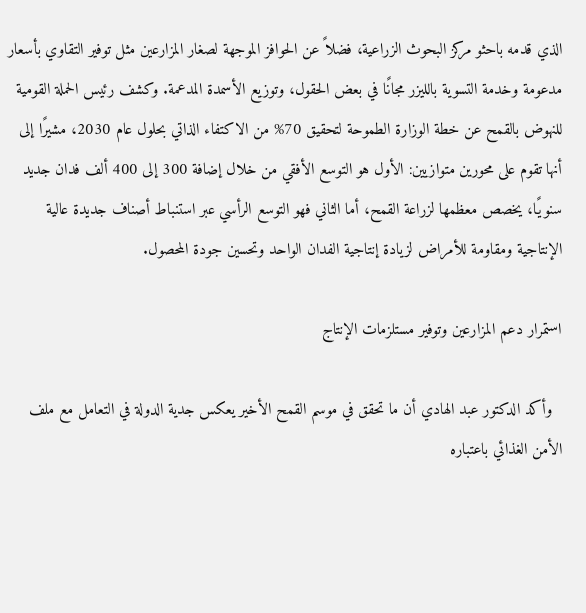الذي قدمه باحثو مركز البحوث الزراعية، فضلاً عن الحوافز الموجهة لصغار المزارعين مثل توفير التقاوي بأسعار مدعومة وخدمة التسوية بالليزر مجانًا في بعض الحقول، وتوزيع الأسمدة المدعمة. وكشف رئيس الحملة القومية للنهوض بالقمح عن خطة الوزارة الطموحة لتحقيق 70% من الاكتفاء الذاتي بحلول عام 2030، مشيرًا إلى أنها تقوم على محورين متوازيين: الأول هو التوسع الأفقي من خلال إضافة 300 إلى 400 ألف فدان جديد سنويًا، يخصص معظمها لزراعة القمح، أما الثاني فهو التوسع الرأسي عبر استنباط أصناف جديدة عالية الإنتاجية ومقاومة للأمراض لزيادة إنتاجية الفدان الواحد وتحسين جودة المحصول.

استمرار دعم المزارعين وتوفير مستلزمات الإنتاج

  وأكد الدكتور عبد الهادي أن ما تحقق في موسم القمح الأخير يعكس جدية الدولة في التعامل مع ملف الأمن الغذائي باعتباره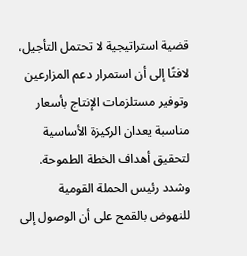قضية استراتيجية لا تحتمل التأجيل، لافتًا إلى أن استمرار دعم المزارعين وتوفير مستلزمات الإنتاج بأسعار مناسبة يعدان الركيزة الأساسية لتحقيق أهداف الخطة الطموحة. وشدد رئيس الحملة القومية للنهوض بالقمح على أن الوصول إلى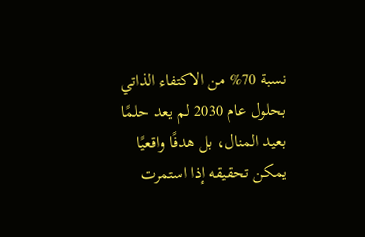نسبة 70% من الاكتفاء الذاتي بحلول عام 2030 لم يعد حلمًا بعيد المنال، بل هدفًا واقعيًا يمكن تحقيقه إذا استمرت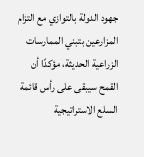جهود الدولة بالتوازي مع التزام المزارعين بتبني الممارسات الزراعية الحديثة، مؤكدًا أن القمح سيبقى على رأس قائمة السلع الاستراتيجية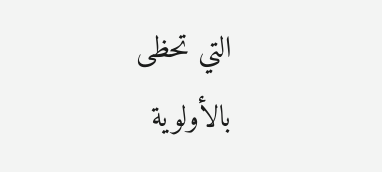التي تحظى بالأولوية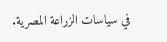في سياسات الزراعة المصرية.